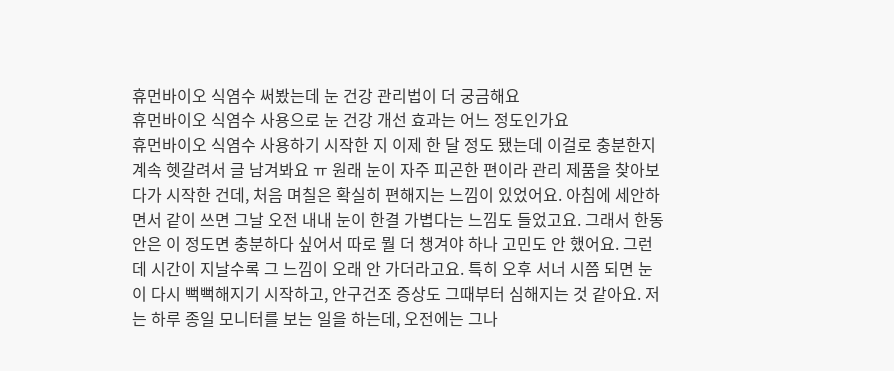휴먼바이오 식염수 써봤는데 눈 건강 관리법이 더 궁금해요
휴먼바이오 식염수 사용으로 눈 건강 개선 효과는 어느 정도인가요
휴먼바이오 식염수 사용하기 시작한 지 이제 한 달 정도 됐는데 이걸로 충분한지 계속 헷갈려서 글 남겨봐요 ㅠ 원래 눈이 자주 피곤한 편이라 관리 제품을 찾아보다가 시작한 건데, 처음 며칠은 확실히 편해지는 느낌이 있었어요. 아침에 세안하면서 같이 쓰면 그날 오전 내내 눈이 한결 가볍다는 느낌도 들었고요. 그래서 한동안은 이 정도면 충분하다 싶어서 따로 뭘 더 챙겨야 하나 고민도 안 했어요. 그런데 시간이 지날수록 그 느낌이 오래 안 가더라고요. 특히 오후 서너 시쯤 되면 눈이 다시 뻑뻑해지기 시작하고, 안구건조 증상도 그때부터 심해지는 것 같아요. 저는 하루 종일 모니터를 보는 일을 하는데, 오전에는 그나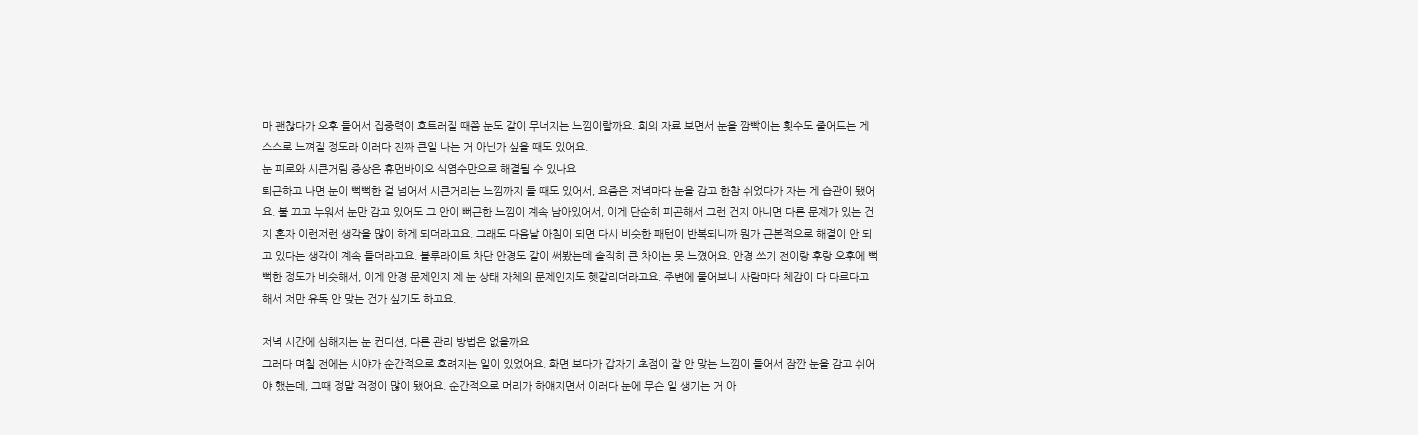마 괜찮다가 오후 들어서 집중력이 흐트러질 때쯤 눈도 같이 무너지는 느낌이랄까요. 회의 자료 보면서 눈을 깜빡이는 횟수도 줄어드는 게 스스로 느껴질 정도라 이러다 진짜 큰일 나는 거 아닌가 싶을 때도 있어요.
눈 피로와 시큰거림 증상은 휴먼바이오 식염수만으로 해결될 수 있나요
퇴근하고 나면 눈이 뻑뻑한 걸 넘어서 시큰거리는 느낌까지 들 때도 있어서, 요즘은 저녁마다 눈을 감고 한참 쉬었다가 자는 게 습관이 됐어요. 불 끄고 누워서 눈만 감고 있어도 그 안이 뻐근한 느낌이 계속 남아있어서, 이게 단순히 피곤해서 그런 건지 아니면 다른 문제가 있는 건지 혼자 이런저런 생각을 많이 하게 되더라고요. 그래도 다음날 아침이 되면 다시 비슷한 패턴이 반복되니까 뭔가 근본적으로 해결이 안 되고 있다는 생각이 계속 들더라고요. 블루라이트 차단 안경도 같이 써봤는데 솔직히 큰 차이는 못 느꼈어요. 안경 쓰기 전이랑 후랑 오후에 뻑뻑한 정도가 비슷해서, 이게 안경 문제인지 제 눈 상태 자체의 문제인지도 헷갈리더라고요. 주변에 물어보니 사람마다 체감이 다 다르다고 해서 저만 유독 안 맞는 건가 싶기도 하고요.

저녁 시간에 심해지는 눈 컨디션, 다른 관리 방법은 없을까요
그러다 며칠 전에는 시야가 순간적으로 흐려지는 일이 있었어요. 화면 보다가 갑자기 초점이 잘 안 맞는 느낌이 들어서 잠깐 눈을 감고 쉬어야 했는데, 그때 정말 걱정이 많이 됐어요. 순간적으로 머리가 하얘지면서 이러다 눈에 무슨 일 생기는 거 아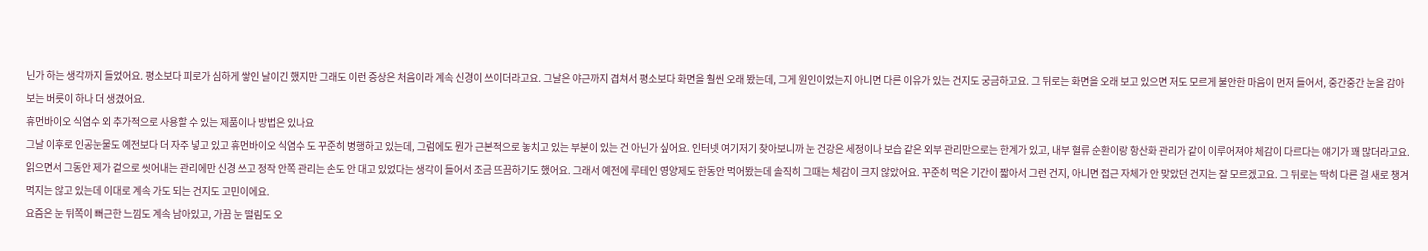닌가 하는 생각까지 들었어요. 평소보다 피로가 심하게 쌓인 날이긴 했지만 그래도 이런 증상은 처음이라 계속 신경이 쓰이더라고요. 그날은 야근까지 겹쳐서 평소보다 화면을 훨씬 오래 봤는데, 그게 원인이었는지 아니면 다른 이유가 있는 건지도 궁금하고요. 그 뒤로는 화면을 오래 보고 있으면 저도 모르게 불안한 마음이 먼저 들어서, 중간중간 눈을 감아보는 버릇이 하나 더 생겼어요.
휴먼바이오 식염수 외 추가적으로 사용할 수 있는 제품이나 방법은 있나요
그날 이후로 인공눈물도 예전보다 더 자주 넣고 있고 휴먼바이오 식염수 도 꾸준히 병행하고 있는데, 그럼에도 뭔가 근본적으로 놓치고 있는 부분이 있는 건 아닌가 싶어요. 인터넷 여기저기 찾아보니까 눈 건강은 세정이나 보습 같은 외부 관리만으로는 한계가 있고, 내부 혈류 순환이랑 항산화 관리가 같이 이루어져야 체감이 다르다는 얘기가 꽤 많더라고요. 읽으면서 그동안 제가 겉으로 씻어내는 관리에만 신경 쓰고 정작 안쪽 관리는 손도 안 대고 있었다는 생각이 들어서 조금 뜨끔하기도 했어요. 그래서 예전에 루테인 영양제도 한동안 먹어봤는데 솔직히 그때는 체감이 크지 않았어요. 꾸준히 먹은 기간이 짧아서 그런 건지, 아니면 접근 자체가 안 맞았던 건지는 잘 모르겠고요. 그 뒤로는 딱히 다른 걸 새로 챙겨 먹지는 않고 있는데 이대로 계속 가도 되는 건지도 고민이에요.
요즘은 눈 뒤쪽이 뻐근한 느낌도 계속 남아있고, 가끔 눈 떨림도 오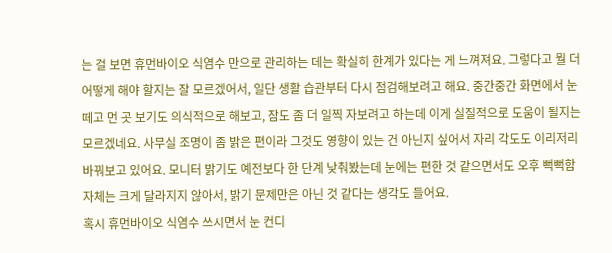는 걸 보면 휴먼바이오 식염수 만으로 관리하는 데는 확실히 한계가 있다는 게 느껴져요. 그렇다고 뭘 더 어떻게 해야 할지는 잘 모르겠어서, 일단 생활 습관부터 다시 점검해보려고 해요. 중간중간 화면에서 눈 떼고 먼 곳 보기도 의식적으로 해보고, 잠도 좀 더 일찍 자보려고 하는데 이게 실질적으로 도움이 될지는 모르겠네요. 사무실 조명이 좀 밝은 편이라 그것도 영향이 있는 건 아닌지 싶어서 자리 각도도 이리저리 바꿔보고 있어요. 모니터 밝기도 예전보다 한 단계 낮춰봤는데 눈에는 편한 것 같으면서도 오후 뻑뻑함 자체는 크게 달라지지 않아서, 밝기 문제만은 아닌 것 같다는 생각도 들어요.
혹시 휴먼바이오 식염수 쓰시면서 눈 컨디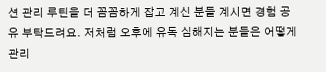션 관리 루틴을 더 꼼꼼하게 잡고 계신 분들 계시면 경험 공유 부탁드려요. 저처럼 오후에 유독 심해지는 분들은 어떻게 관리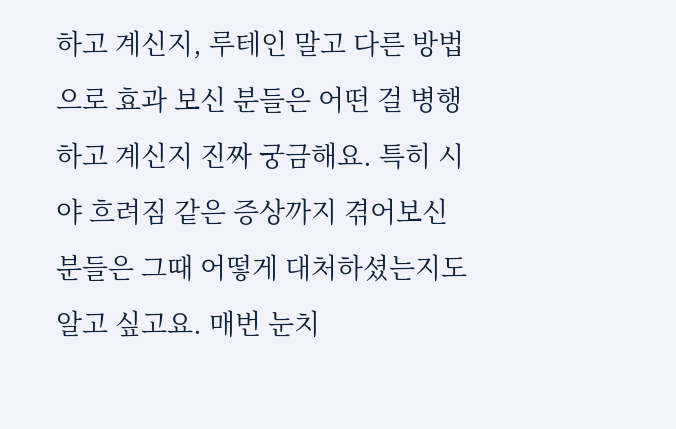하고 계신지, 루테인 말고 다른 방법으로 효과 보신 분들은 어떤 걸 병행하고 계신지 진짜 궁금해요. 특히 시야 흐려짐 같은 증상까지 겪어보신 분들은 그때 어떻게 대처하셨는지도 알고 싶고요. 매번 눈치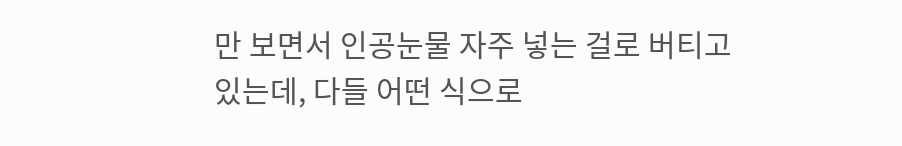만 보면서 인공눈물 자주 넣는 걸로 버티고 있는데, 다들 어떤 식으로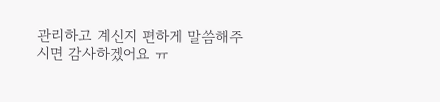관리하고 계신지 편하게 말씀해주시면 감사하겠어요 ㅠ